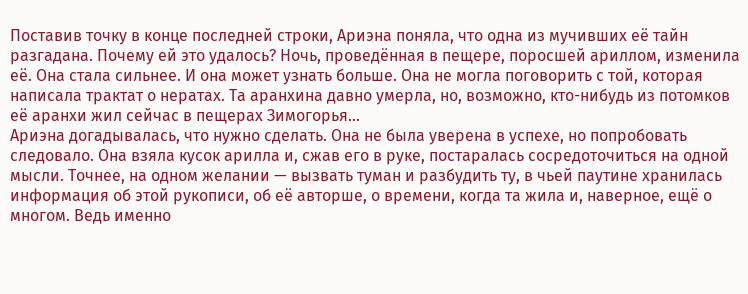Поставив точку в конце последней строки, Ариэна поняла, что одна из мучивших её тайн разгадана. Почему ей это удалось? Ночь, проведённая в пещере, поросшей ариллом, изменила её. Она стала сильнее. И она может узнать больше. Она не могла поговорить с той, которая написала трактат о нератах. Та аранхина давно умерла, но, возможно, кто-нибудь из потомков её аранхи жил сейчас в пещерах Зимогорья…
Ариэна догадывалась, что нужно сделать. Она не была уверена в успехе, но попробовать следовало. Она взяла кусок арилла и, сжав его в руке, постаралась сосредоточиться на одной мысли. Точнее, на одном желании — вызвать туман и разбудить ту, в чьей паутине хранилась информация об этой рукописи, об её авторше, о времени, когда та жила и, наверное, ещё о многом. Ведь именно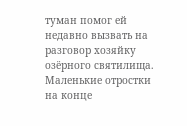туман помог ей недавно вызвать на разговор хозяйку озёрного святилища.
Маленькие отростки на конце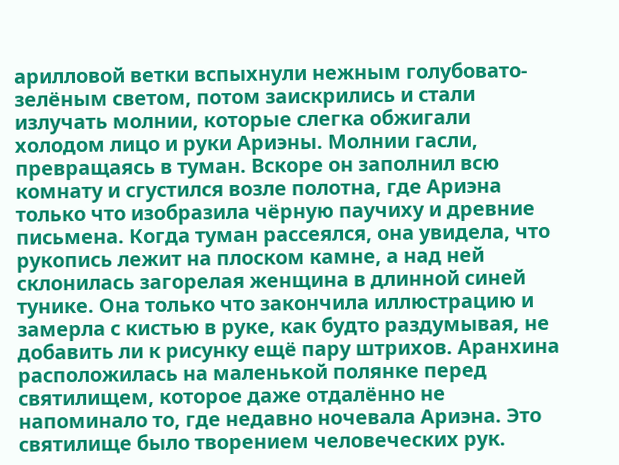арилловой ветки вспыхнули нежным голубовато-зелёным светом, потом заискрились и стали излучать молнии, которые слегка обжигали холодом лицо и руки Ариэны. Молнии гасли, превращаясь в туман. Вскоре он заполнил всю комнату и сгустился возле полотна, где Ариэна только что изобразила чёрную паучиху и древние письмена. Когда туман рассеялся, она увидела, что рукопись лежит на плоском камне, а над ней склонилась загорелая женщина в длинной синей тунике. Она только что закончила иллюстрацию и замерла с кистью в руке, как будто раздумывая, не добавить ли к рисунку ещё пару штрихов. Аранхина расположилась на маленькой полянке перед святилищем, которое даже отдалённо не напоминало то, где недавно ночевала Ариэна. Это святилище было творением человеческих рук.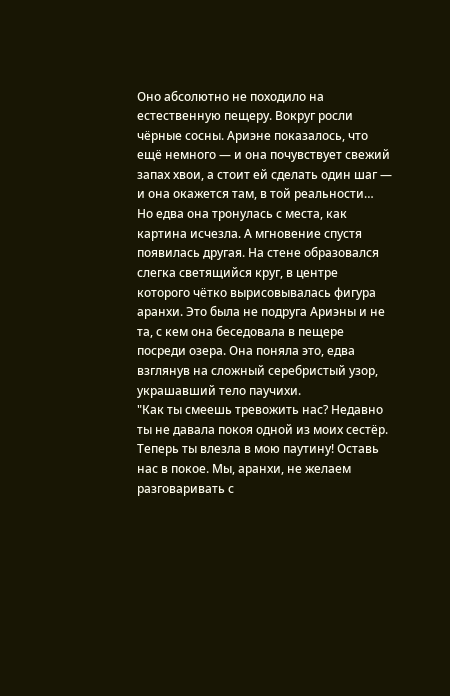Оно абсолютно не походило на естественную пещеру. Вокруг росли чёрные сосны. Ариэне показалось, что ещё немного — и она почувствует свежий запах хвои, а стоит ей сделать один шаг — и она окажется там, в той реальности… Но едва она тронулась с места, как картина исчезла. А мгновение спустя появилась другая. На стене образовался слегка светящийся круг, в центре которого чётко вырисовывалась фигура аранхи. Это была не подруга Ариэны и не та, с кем она беседовала в пещере посреди озера. Она поняла это, едва взглянув на сложный серебристый узор, украшавший тело паучихи.
"Как ты смеешь тревожить нас? Недавно ты не давала покоя одной из моих сестёр. Теперь ты влезла в мою паутину! Оставь нас в покое. Мы, аранхи, не желаем разговаривать с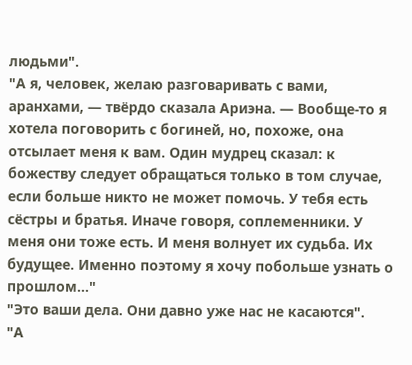людьми".
"А я, человек, желаю разговаривать с вами, аранхами, — твёрдо сказала Ариэна. — Вообще-то я хотела поговорить с богиней, но, похоже, она отсылает меня к вам. Один мудрец сказал: к божеству следует обращаться только в том случае, если больше никто не может помочь. У тебя есть сёстры и братья. Иначе говоря, соплеменники. У меня они тоже есть. И меня волнует их судьба. Их будущее. Именно поэтому я хочу побольше узнать о прошлом…"
"Это ваши дела. Они давно уже нас не касаются".
"А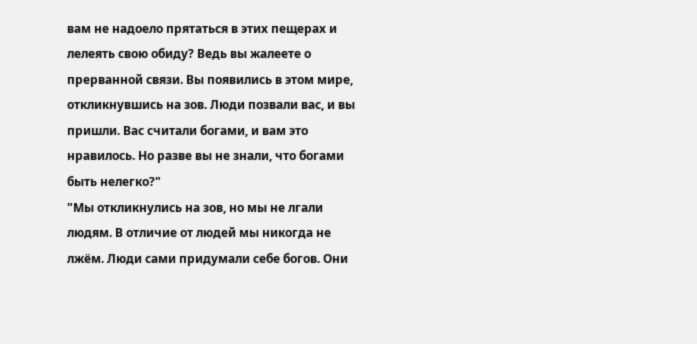вам не надоело прятаться в этих пещерах и лелеять свою обиду? Ведь вы жалеете о прерванной связи. Вы появились в этом мире, откликнувшись на зов. Люди позвали вас, и вы пришли. Вас считали богами, и вам это нравилось. Но разве вы не знали, что богами быть нелегко?"
"Мы откликнулись на зов, но мы не лгали людям. В отличие от людей мы никогда не лжём. Люди сами придумали себе богов. Они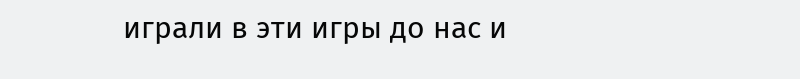играли в эти игры до нас и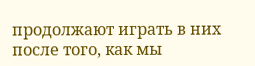продолжают играть в них после того, как мы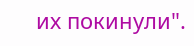их покинули".